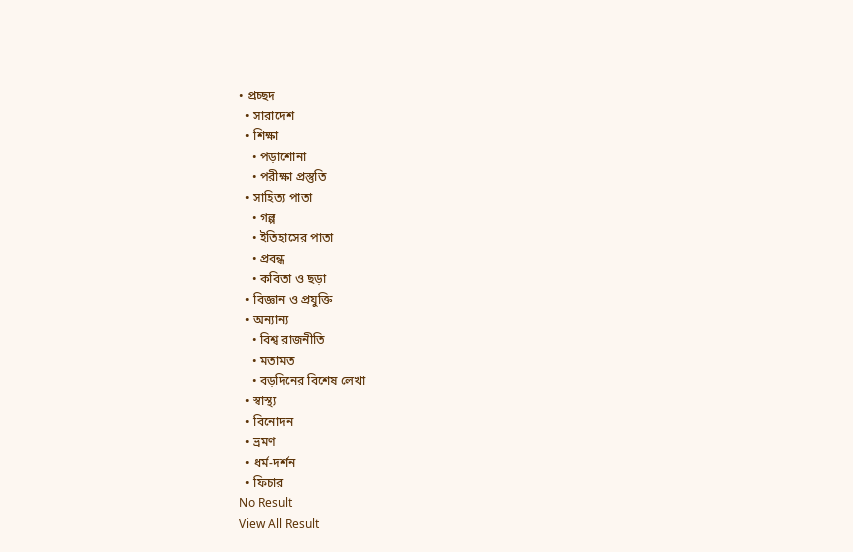• প্রচ্ছদ
  • সারাদেশ
  • শিক্ষা
    • পড়াশোনা
    • পরীক্ষা প্রস্তুতি
  • সাহিত্য পাতা
    • গল্প
    • ইতিহাসের পাতা
    • প্রবন্ধ
    • কবিতা ও ছড়া
  • বিজ্ঞান ও প্রযুক্তি
  • অন্যান্য
    • বিশ্ব রাজনীতি
    • মতামত
    • বড়দিনের বিশেষ লেখা
  • স্বাস্থ্য
  • বিনোদন
  • ভ্রমণ
  • ধর্ম-দর্শন
  • ফিচার
No Result
View All Result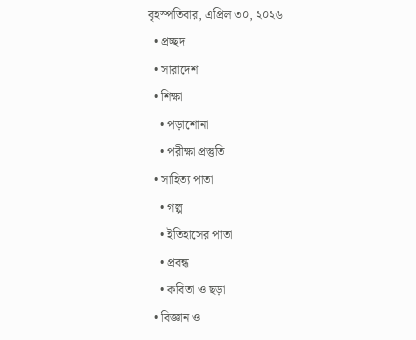বৃহস্পতিবার, এপ্রিল ৩০, ২০২৬
  • প্রচ্ছদ
  • সারাদেশ
  • শিক্ষা
    • পড়াশোনা
    • পরীক্ষা প্রস্তুতি
  • সাহিত্য পাতা
    • গল্প
    • ইতিহাসের পাতা
    • প্রবন্ধ
    • কবিতা ও ছড়া
  • বিজ্ঞান ও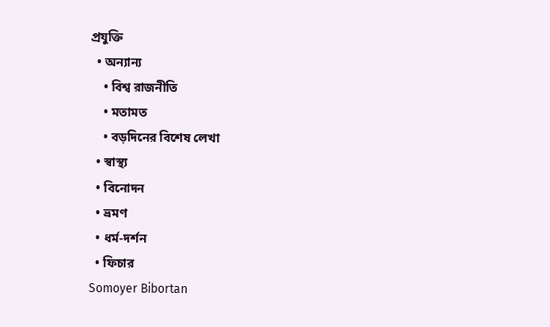প্রযুক্তি
  • অন্যান্য
    • বিশ্ব রাজনীতি
    • মতামত
    • বড়দিনের বিশেষ লেখা
  • স্বাস্থ্য
  • বিনোদন
  • ভ্রমণ
  • ধর্ম-দর্শন
  • ফিচার
Somoyer Bibortan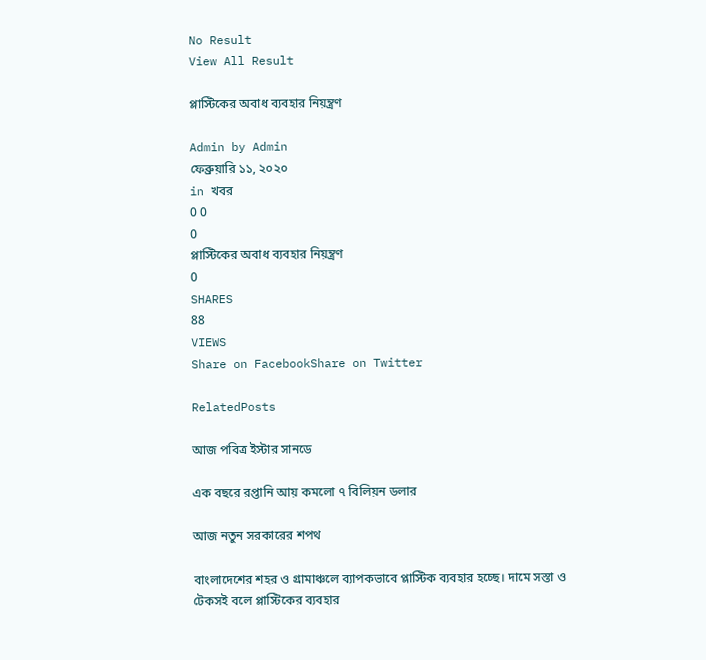No Result
View All Result

প্লাস্টিকের অবাধ ব্যবহার নিয়ন্ত্রণ

Admin by Admin
ফেব্রুয়ারি ১১, ২০২০
in খবর
0 0
0
প্লাস্টিকের অবাধ ব্যবহার নিয়ন্ত্রণ
0
SHARES
88
VIEWS
Share on FacebookShare on Twitter

RelatedPosts

আজ পবিত্র ইস্টার সানডে

এক বছরে রপ্তানি আয় কমলো ৭ বিলিয়ন ডলার

আজ নতুন সরকারের শপথ

বাংলাদেশের শহর ও গ্রামাঞ্চলে ব্যাপকভাবে প্লাস্টিক ব্যবহার হচ্ছে। দামে সস্তা ও টেকসই বলে প্লাস্টিকের ব্যবহার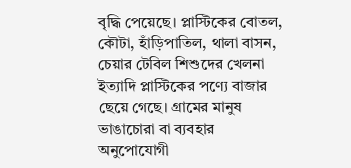বৃদ্ধি পেয়েছে। প্লাস্টিকের বোতল, কৌটা, হাঁড়িপাতিল, থালা বাসন, চেয়ার টেবিল শিশুদের খেলনা ইত্যাদি প্লাস্টিকের পণ্যে বাজার ছেয়ে গেছে। গ্রামের মানুষ ভাঙাচোরা বা ব্যবহার অনুপোযোগী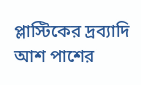প্লাস্টিকের দ্রব্যাদি আশ পাশের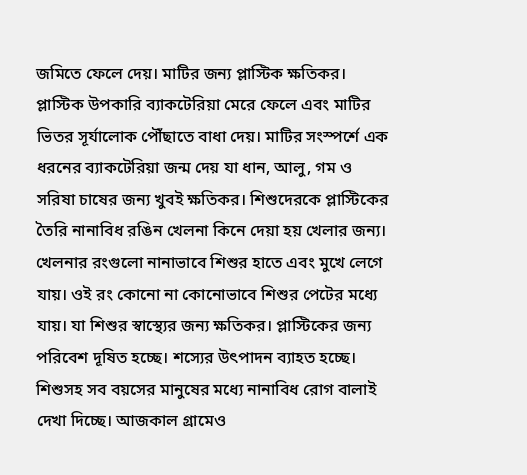জমিতে ফেলে দেয়। মাটির জন্য প্লাস্টিক ক্ষতিকর। প্লাস্টিক উপকারি ব্যাকটেরিয়া মেরে ফেলে এবং মাটির ভিতর সূর্যালোক পৌঁছাতে বাধা দেয়। মাটির সংস্পর্শে এক ধরনের ব্যাকটেরিয়া জন্ম দেয় যা ধান, আলু, গম ও সরিষা চাষের জন্য খুবই ক্ষতিকর। শিশুদেরকে প্লাস্টিকের তৈরি নানাবিধ রঙিন খেলনা কিনে দেয়া হয় খেলার জন্য। খেলনার রংগুলো নানাভাবে শিশুর হাতে এবং মুখে লেগে যায়। ওই রং কোনো না কোনোভাবে শিশুর পেটের মধ্যে যায়। যা শিশুর স্বাস্থ্যের জন্য ক্ষতিকর। প্লাস্টিকের জন্য পরিবেশ দূষিত হচ্ছে। শস্যের উৎপাদন ব্যাহত হচ্ছে। শিশুসহ সব বয়সের মানুষের মধ্যে নানাবিধ রোগ বালাই দেখা দিচ্ছে। আজকাল গ্রামেও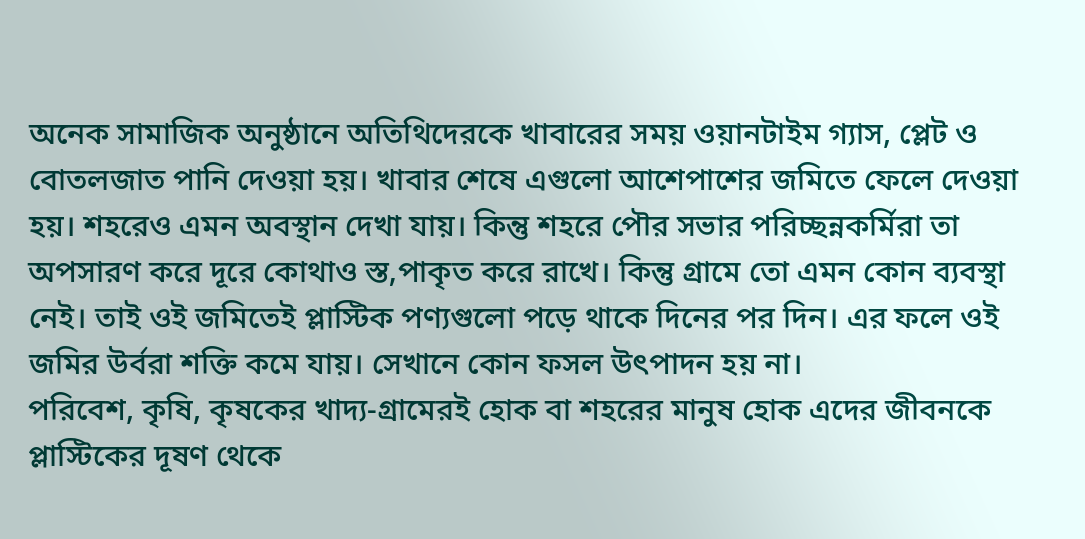অনেক সামাজিক অনুষ্ঠানে অতিথিদেরকে খাবারের সময় ওয়ানটাইম গ্যাস, প্লেট ও বোতলজাত পানি দেওয়া হয়। খাবার শেষে এগুলো আশেপাশের জমিতে ফেলে দেওয়া হয়। শহরেও এমন অবস্থান দেখা যায়। কিন্তু শহরে পৌর সভার পরিচ্ছন্নকর্মিরা তা অপসারণ করে দূরে কোথাও স্ত‚পাকৃত করে রাখে। কিন্তু গ্রামে তো এমন কোন ব্যবস্থা নেই। তাই ওই জমিতেই প্লাস্টিক পণ্যগুলো পড়ে থাকে দিনের পর দিন। এর ফলে ওই জমির উর্বরা শক্তি কমে যায়। সেখানে কোন ফসল উৎপাদন হয় না।
পরিবেশ, কৃষি, কৃষকের খাদ্য-গ্রামেরই হোক বা শহরের মানুষ হোক এদের জীবনকে প্লাস্টিকের দূষণ থেকে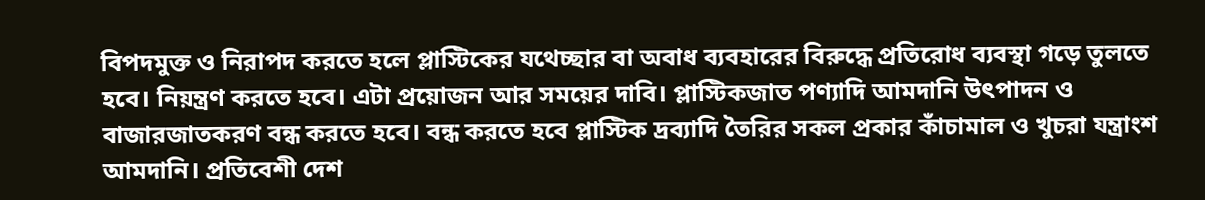বিপদমুক্ত ও নিরাপদ করতে হলে প্লাস্টিকের যথেচ্ছার বা অবাধ ব্যবহারের বিরুদ্ধে প্রতিরোধ ব্যবস্থা গড়ে তুলতে হবে। নিয়ন্ত্রণ করতে হবে। এটা প্রয়োজন আর সময়ের দাবি। প্লাস্টিকজাত পণ্যাদি আমদানি উৎপাদন ও বাজারজাতকরণ বন্ধ করতে হবে। বন্ধ করতে হবে প্লাস্টিক দ্রব্যাদি তৈরির সকল প্রকার কাঁচামাল ও খুচরা যন্ত্রাংশ আমদানি। প্রতিবেশী দেশ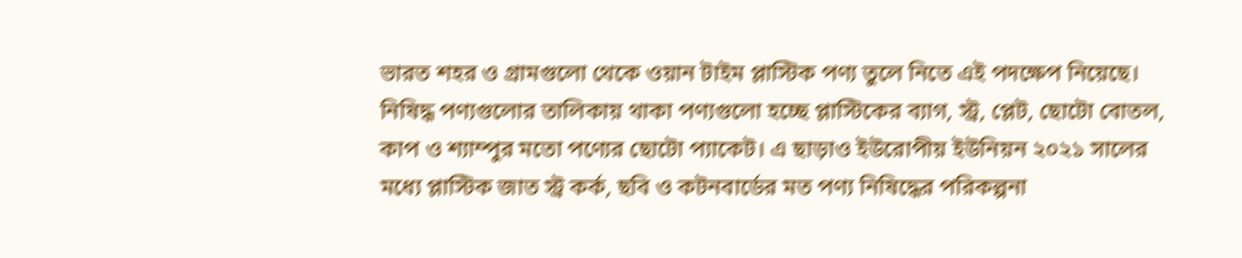ভারত শহর ও গ্রামগুলো থেকে ওয়ান টাইম প্লাস্টিক পণ্য তুলে নিতে এই পদক্ষেপ নিয়েছে। নিষিদ্ধ পণ্যগুলোর তালিকায় থাকা পণ্যগুলো হচ্ছে প্লাস্টিকের ব্যাগ, স্ট্র, প্লেট, ছোটো বোতল, কাপ ও শ্যাম্পুর মতো পণ্যের ছোটো প্যাকেট। এ ছাড়াও ইউরোপীয় ইউনিয়ন ২০২১ সালের মধ্যে প্লাস্টিক জাত স্ট্র কর্ক, ছবি ও কটনবার্ডের মত পণ্য নিষিদ্ধের পরিকল্পনা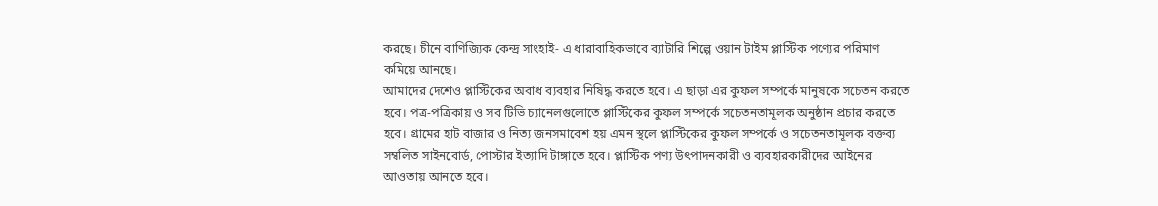করছে। চীনে বাণিজ্যিক কেন্দ্র সাংহাই- এ ধারাবাহিকভাবে ব্যাটারি শিল্পে ওয়ান টাইম প্লাস্টিক পণ্যের পরিমাণ কমিয়ে আনছে।
আমাদের দেশেও প্লাস্টিকের অবাধ ব্যবহার নিষিদ্ধ করতে হবে। এ ছাড়া এর কুফল সম্পর্কে মানুষকে সচেতন করতে হবে। পত্র-পত্রিকায় ও সব টিভি চ্যানেলগুলোতে প্লাস্টিকের কুফল সম্পর্কে সচেতনতামূলক অনুষ্ঠান প্রচার করতে হবে। গ্রামের হাট বাজার ও নিত্য জনসমাবেশ হয় এমন স্থলে প্লাস্টিকের কুফল সম্পর্কে ও সচেতনতামূলক বক্তব্য সম্বলিত সাইনবোর্ড, পোস্টার ইত্যাদি টাঙ্গাতে হবে। প্লাস্টিক পণ্য উৎপাদনকারী ও ব্যবহারকারীদের আইনের আওতায় আনতে হবে।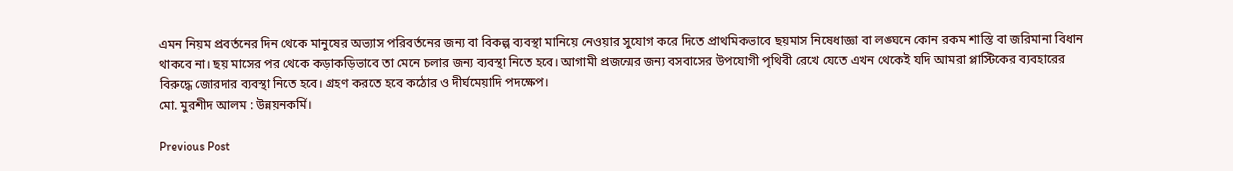এমন নিয়ম প্রবর্তনের দিন থেকে মানুষের অভ্যাস পরিবর্তনের জন্য বা বিকল্প ব্যবস্থা মানিয়ে নেওয়ার সুযোগ করে দিতে প্রাথমিকভাবে ছয়মাস নিষেধাজ্ঞা বা লঙ্ঘনে কোন রকম শাস্তি বা জরিমানা বিধান থাকবে না। ছয় মাসের পর থেকে কড়াকড়িভাবে তা মেনে চলার জন্য ব্যবস্থা নিতে হবে। আগামী প্রজন্মের জন্য বসবাসের উপযোগী পৃথিবী রেখে যেতে এখন থেকেই যদি আমরা প্লাস্টিকের ব্যবহারের বিরুদ্ধে জোরদার ব্যবস্থা নিতে হবে। গ্রহণ করতে হবে কঠোর ও দীর্ঘমেয়াদি পদক্ষেপ।
মো. মুরশীদ আলম : উন্নয়নকর্মি।

Previous Post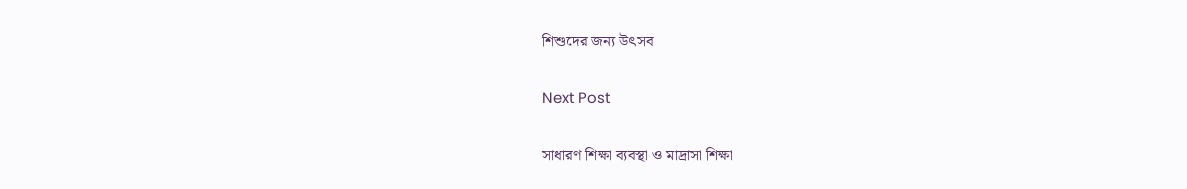শিশুদের জন্য উৎসব

Next Post

সাধারণ শিক্ষা ব্যবস্থা ও মাদ্রাসা শিক্ষা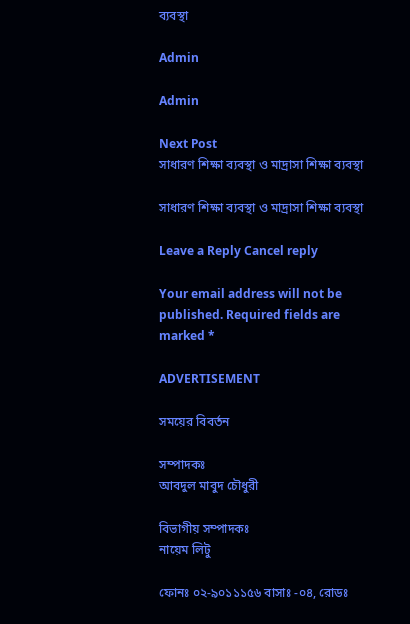ব্যবস্থা

Admin

Admin

Next Post
সাধারণ শিক্ষা ব্যবস্থা ও মাদ্রাসা শিক্ষা ব্যবস্থা

সাধারণ শিক্ষা ব্যবস্থা ও মাদ্রাসা শিক্ষা ব্যবস্থা

Leave a Reply Cancel reply

Your email address will not be published. Required fields are marked *

ADVERTISEMENT

সময়ের বিবর্তন

সম্পাদকঃ
আবদুল মাবুদ চৌধুরী

বিভাগীয় সম্পাদকঃ
নায়েম লিটু

ফোনঃ ০২-৯০১১১৫৬ বাসাঃ -০৪, রোডঃ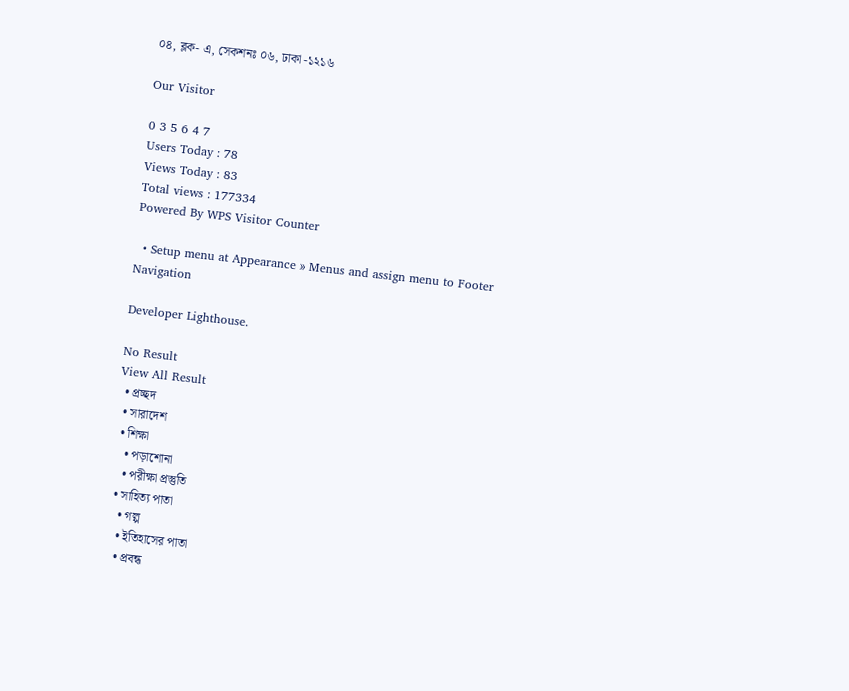০৪, ব্লক- এ, সেকশনঃ ০৬, ঢাকা -১২১৬

Our Visitor

0 3 5 6 4 7
Users Today : 78
Views Today : 83
Total views : 177334
Powered By WPS Visitor Counter

  • Setup menu at Appearance » Menus and assign menu to Footer Navigation

Developer Lighthouse.

No Result
View All Result
  • প্রচ্ছদ
  • সারাদেশ
  • শিক্ষা
    • পড়াশোনা
    • পরীক্ষা প্রস্তুতি
  • সাহিত্য পাতা
    • গল্প
    • ইতিহাসের পাতা
    • প্রবন্ধ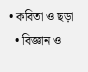• কবিতা ও ছড়া
  • বিজ্ঞান ও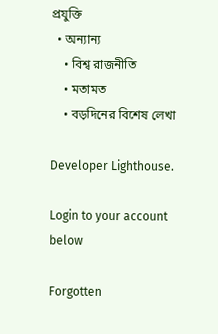প্রযুক্তি
  • অন্যান্য
    • বিশ্ব রাজনীতি
    • মতামত
    • বড়দিনের বিশেষ লেখা

Developer Lighthouse.

Login to your account below

Forgotten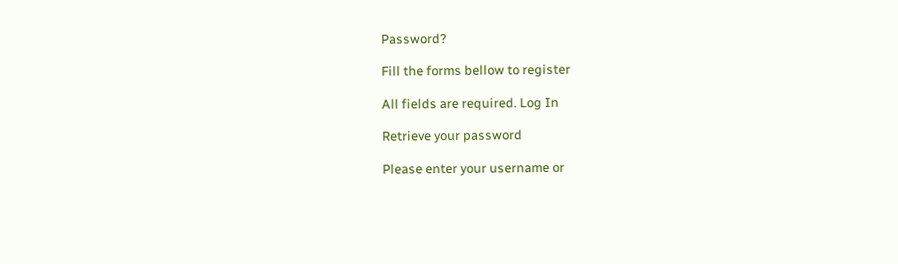Password?

Fill the forms bellow to register

All fields are required. Log In

Retrieve your password

Please enter your username or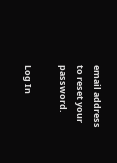email address to reset your password.

Log In